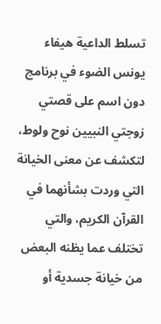تسلط الداعية هيفاء يونس الضوء في برنامج دون اسم على قصتي زوجتي النبيين نوح ولوط، لتكشف عن معنى الخيانة التي وردت بشأنهما في القرآن الكريم، والتي تختلف عما يظنه البعض من خيانة جسدية أو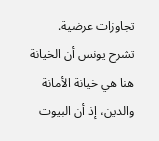تجاوزات عرضية.
تشرح يونس أن الخيانة هنا هي خيانة الأمانة والدين، إذ أن البيوت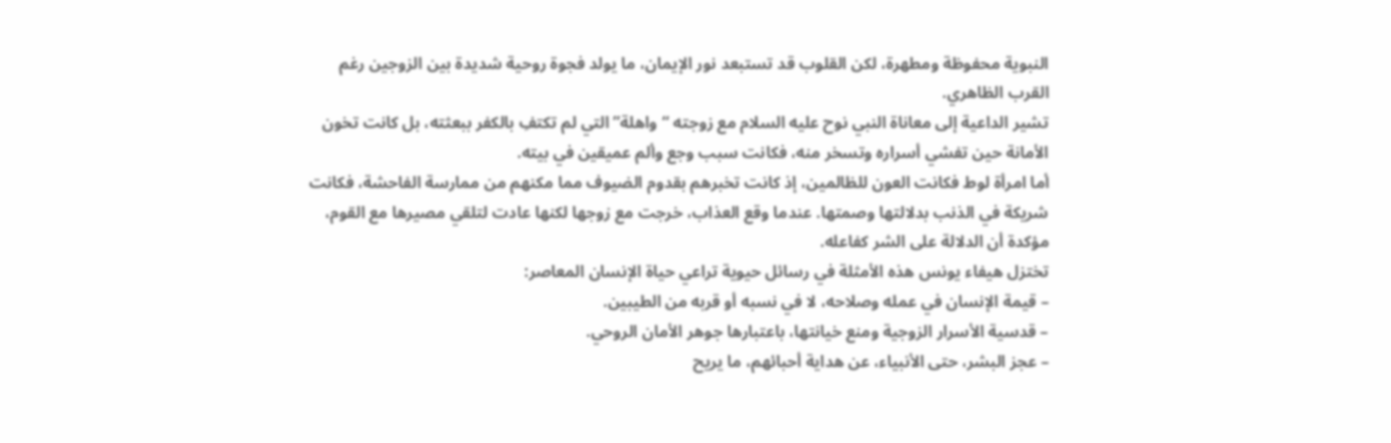النبوية محفوظة ومطهرة، لكن القلوب قد تستبعد نور الإيمان، ما يولد فجوة روحية شديدة بين الزوجين رغم القرب الظاهري.
تشير الداعية إلى معاناة النبي نوح عليه السلام مع زوجته “واهلة” التي لم تكتفِ بالكفر ببعثته، بل كانت تخون الأمانة حين تفشي أسراره وتسخر منه، فكانت سبب وجع وألم عميقين في بيته.
أما امرأة لوط فكانت العون للظالمين، إذ كانت تخبرهم بقدوم الضيوف مما مكنهم من ممارسة الفاحشة، فكانت شريكة في الذنب بدلالتها وصمتها. عندما وقع العذاب، خرجت مع زوجها لكنها عادت لتلقي مصيرها مع القوم، مؤكدة أن الدلالة على الشر كفاعله.
تختزل هيفاء يونس هذه الأمثلة في رسائل حيوية تراعي حياة الإنسان المعاصر:
– قيمة الإنسان في عمله وصلاحه، لا في نسبه أو قربه من الطيبين.
– قدسية الأسرار الزوجية ومنع خيانتها، باعتبارها جوهر الأمان الروحي.
– عجز البشر، حتى الأنبياء، عن هداية أحبائهم، ما يريح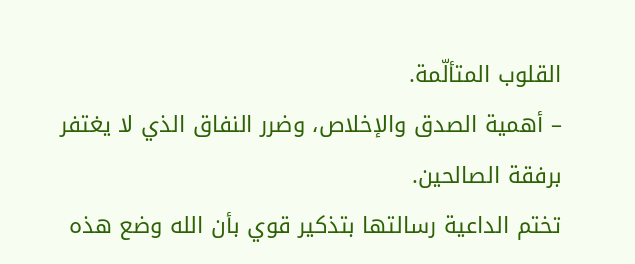القلوب المتألّمة.
– أهمية الصدق والإخلاص، وضرر النفاق الذي لا يغتفر برفقة الصالحين.
تختم الداعية رسالتها بتذكير قوي بأن الله وضع هذه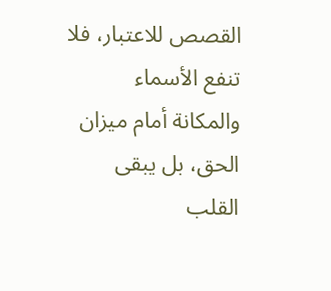القصص للاعتبار، فلا تنفع الأسماء والمكانة أمام ميزان الحق، بل يبقى القلب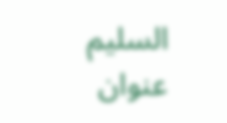السليم عنوان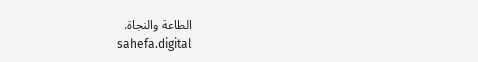الطاعة والنجاة.
sahefa.digital